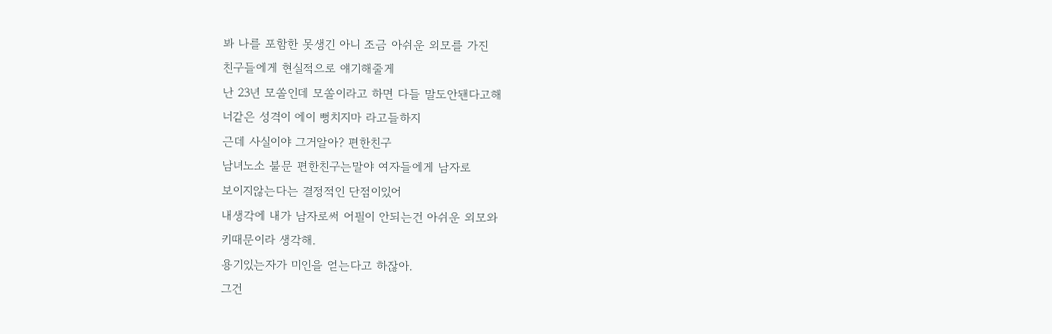봐 나를 포함한 못생긴 아니 조금 아쉬운 외모를 가진
친구들에게 현실적으로 얘기해줄게
난 23년 모쏠인데 모쏠이라고 하면 다들 말도안됀다고해
너같은 성격이 에이 뻥치지마 라고들하지
근데 사실이야 그거알아? 편한친구
남녀노소 불문 편한친구는말야 여자들에게 남자로
보이지않는다는 결정적인 단점이있어
내생각에 내가 남자로써 어필이 안되는건 아쉬운 외모와
키때문이라 생각해.
용기있는자가 미인을 얻는다고 하잖아.
그건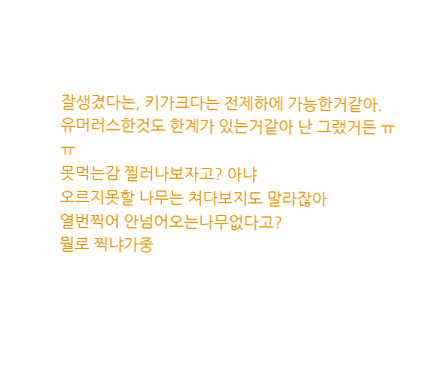잘생겼다는, 키가크다는 전제하에 가능한거같아.
유머러스한것도 한계가 있는거같아 난 그랬거든 ㅠㅠ
못먹는감 찔러나보자고? 아냐
오르지못할 나무는 쳐다보지도 말라잖아
열번찍어 안넘어오는나무없다고?
뭘로 찍냐가중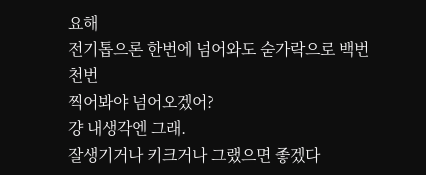요해
전기톱으론 한번에 넘어와도 숟가락으로 백번천번
찍어봐야 넘어오겠어?
걍 내생각엔 그래.
잘생기거나 키크거나 그랬으면 좋겠다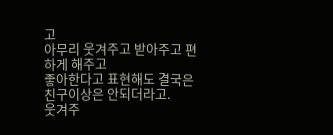고
아무리 웃겨주고 받아주고 편하게 해주고
좋아한다고 표현해도 결국은
친구이상은 안되더라고.
웃겨주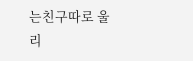는친구따로 울리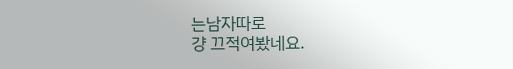는남자따로
걍 끄적여봤네요.